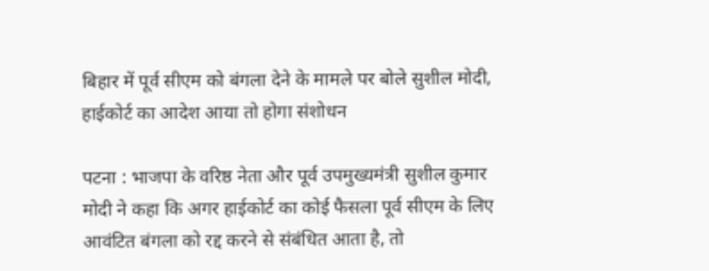बिहार में पूर्व सीएम को बंगला देने के मामले पर बोले सुशील मोदी, हाईकोर्ट का आदेश आया तो होगा संशोधन

पटना : भाजपा के वरिष्ठ नेता और पूर्व उपमुख्यमंत्री सुशील कुमार मोदी ने कहा कि अगर हाईकोर्ट का कोई फैसला पूर्व सीएम के लिए आवंटित बंगला को रद्द करने से संबंधित आता है, तो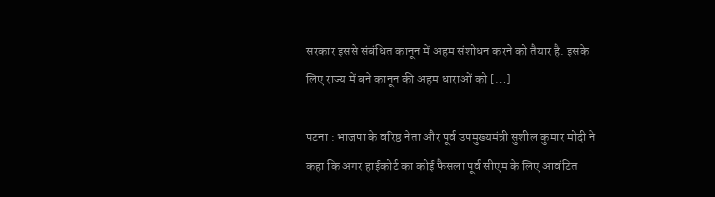सरकार इससे संबंधित कानून में अहम संशोधन करने को तैयार है. इसके लिए राज्य में बने कानून की अहम धाराओं को […]

पटना : भाजपा के वरिष्ठ नेता और पूर्व उपमुख्यमंत्री सुशील कुमार मोदी ने कहा कि अगर हाईकोर्ट का कोई फैसला पूर्व सीएम के लिए आवंटित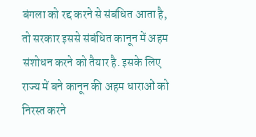बंगला को रद्द करने से संबंधित आता है, तो सरकार इससे संबंधित कानून में अहम संशोधन करने को तैयार है. इसके लिए राज्य में बने कानून की अहम धाराओं को निरस्त करने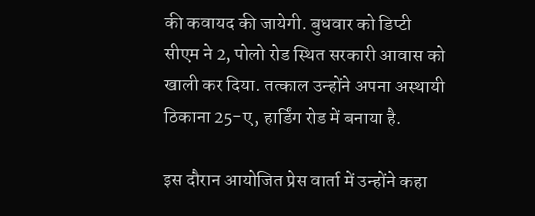की कवायद की जायेगी. बुधवार को डिप्टी सीएम ने 2, पोलो रोड स्थित सरकारी आवास को खाली कर दिया. तत्काल उन्होंने अपना अस्थायी ठिकाना 25-ए, हार्डिंग रोड में बनाया है.

इस दौरान आयोजित प्रेस वार्ता में उन्होंने कहा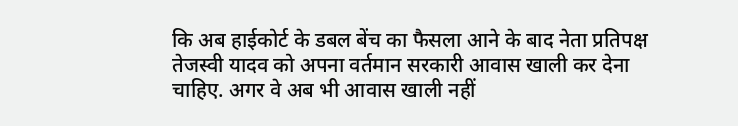कि अब हाईकोर्ट के डबल बेंच का फैसला आने के बाद नेता प्रतिपक्ष तेजस्वी यादव को अपना वर्तमान सरकारी आवास खाली कर देना चाहिए. अगर वे अब भी आवास खाली नहीं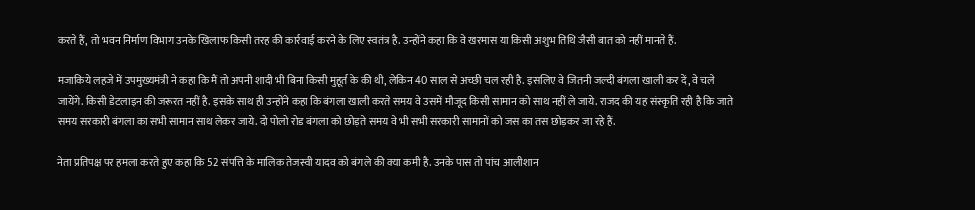करते हैं, तो भवन निर्माण विभाग उनके खिलाफ किसी तरह की कार्रवाई करने के लिए स्वतंत्र है. उन्होंने कहा कि वे खरमास या किसी अशुभ तिथि जैसी बात को नहीं मानते हैं.

मजाकिये लहजे में उपमुख्यमंत्री ने कहा कि मैं तो अपनी शादी भी बिना किसी मुहूर्त के की थी, लेकिन 40 साल से अच्छी चल रही है. इसलिए वे जितनी जल्दी बंगला खाली कर दें, वे चले जायेंगे. किसी डेटलाइन की जरूरत नहीं है. इसके साथ ही उन्होंने कहा कि बंगला खाली करते समय वे उसमें मौजूद किसी सामान को साथ नहीं ले जाये. राजद की यह संस्कृति रही है कि जाते समय सरकारी बंगला का सभी सामान साथ लेकर जाये. दो पोलो रोड बंगला को छोड़ते समय वे भी सभी सरकारी सामानों को जस का तस छोड़कर जा रहे हैं.

नेता प्रतिपक्ष पर हमला करते हुए कहा कि 52 संपत्ति के मालिक तेजस्वी यादव को बंगले की क्या कमी है. उनके पास तो पांच आलीशान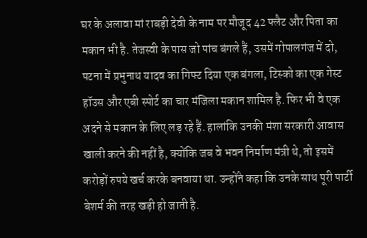घर के अलावा मां राबड़ी देवी के नाम पर मौजूद 42 फ्लैट और पिता का मकान भी है. तेजस्वी के पास जो पांच बंगले हैं, उसमें गोपालगंज में दो, पटना में प्रभुनाथ यादव का गिफ्ट दिया एक बंगला, टिस्को का एक गेस्ट हॉउस और एबी स्पोर्ट का चार मंजिला मकान शामिल है. फिर भी वे एक अदने से मकान के लिए लड़ रहे हैं. हालांकि उनकी मंशा सरकारी आवास खाली करने की नहीं है, क्योंकि जब वे भवन निर्माण मंत्री थे, तो इसमें करोड़ों रुपये खर्च करके बनवाया था. उन्होंने कहा कि उनके साथ पूरी पार्टी बेशर्म की तरह खड़ी हो जाती है.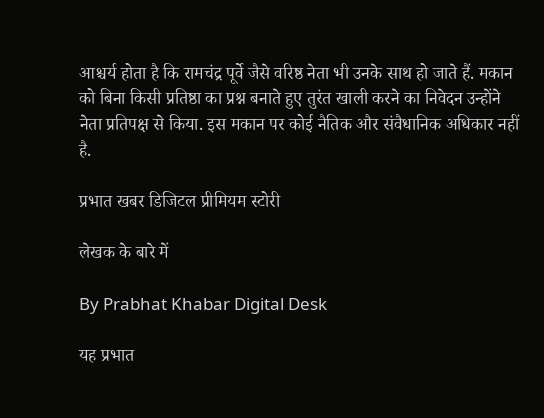आश्चर्य होता है कि रामचंद्र पूर्वे जैसे वरिष्ठ नेता भी उनके साथ हो जाते हैं. मकान को बिना किसी प्रतिष्ठा का प्रश्न बनाते हुए तुरंत खाली करने का निवेदन उन्होंने नेता प्रतिपक्ष से किया. इस मकान पर कोई नैतिक और संवैधानिक अधिकार नहीं है.

प्रभात खबर डिजिटल प्रीमियम स्टोरी

लेखक के बारे में

By Prabhat Khabar Digital Desk

यह प्रभात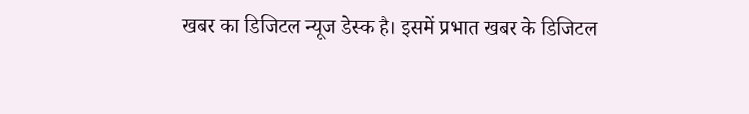खबर का डिजिटल न्यूज डेस्क है। इसमें प्रभात खबर के डिजिटल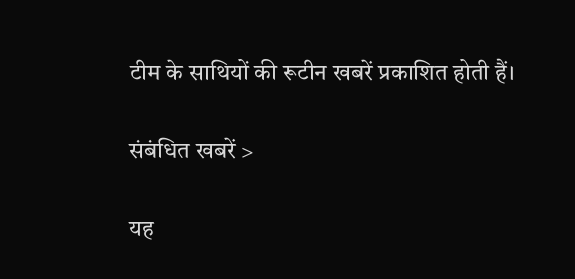टीम के साथियों की रूटीन खबरें प्रकाशित होती हैं।

संबंधित खबरें >

यह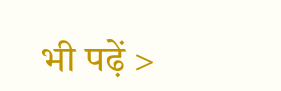भी पढ़ें >